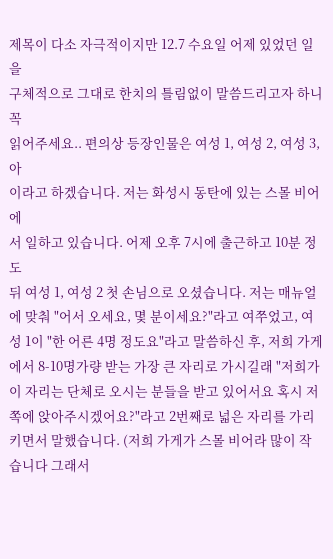제목이 다소 자극적이지만 12.7 수요일 어제 있었던 일을
구체적으로 그대로 한치의 틀림없이 말씀드리고자 하니 꼭
읽어주세요.. 편의상 등장인물은 여성 1, 여성 2, 여성 3, 아
이라고 하겠습니다. 저는 화성시 동탄에 있는 스몰 비어에
서 일하고 있습니다. 어제 오후 7시에 출근하고 10분 정도
뒤 여성 1, 여성 2 첫 손님으로 오셨습니다. 저는 매뉴얼에 맞춰 "어서 오세요, 몇 분이세요?"라고 여쭈었고, 여성 1이 "한 어른 4명 정도요"라고 말씀하신 후, 저희 가게에서 8-10명가량 받는 가장 큰 자리로 가시길래 "저희가 이 자리는 단체로 오시는 분들을 받고 있어서요 혹시 저쪽에 앉아주시겠어요?"라고 2번째로 넓은 자리를 가리키면서 말했습니다. (저희 가게가 스몰 비어라 많이 작습니다 그래서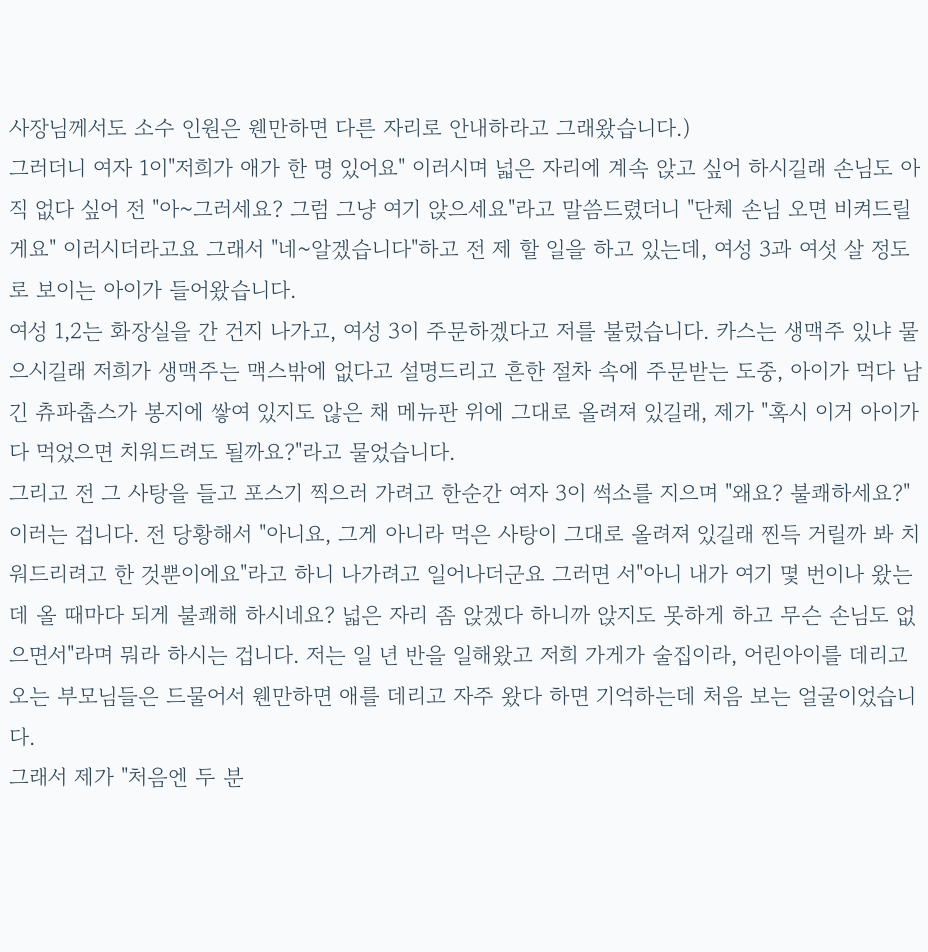사장님께서도 소수 인원은 웬만하면 다른 자리로 안내하라고 그래왔습니다.)
그러더니 여자 1이"저희가 애가 한 명 있어요" 이러시며 넓은 자리에 계속 앉고 싶어 하시길래 손님도 아직 없다 싶어 전 "아~그러세요? 그럼 그냥 여기 앉으세요"라고 말씀드렸더니 "단체 손님 오면 비켜드릴게요" 이러시더라고요 그래서 "네~알겠습니다"하고 전 제 할 일을 하고 있는데, 여성 3과 여섯 살 정도로 보이는 아이가 들어왔습니다.
여성 1,2는 화장실을 간 건지 나가고, 여성 3이 주문하겠다고 저를 불렀습니다. 카스는 생맥주 있냐 물으시길래 저희가 생맥주는 맥스밖에 없다고 설명드리고 흔한 절차 속에 주문받는 도중, 아이가 먹다 남긴 츄파춥스가 봉지에 쌓여 있지도 않은 채 메뉴판 위에 그대로 올려져 있길래, 제가 "혹시 이거 아이가 다 먹었으면 치워드려도 될까요?"라고 물었습니다.
그리고 전 그 사탕을 들고 포스기 찍으러 가려고 한순간 여자 3이 썩소를 지으며 "왜요? 불쾌하세요?"이러는 겁니다. 전 당황해서 "아니요, 그게 아니라 먹은 사탕이 그대로 올려져 있길래 찐득 거릴까 봐 치워드리려고 한 것뿐이에요"라고 하니 나가려고 일어나더군요 그러면 서"아니 내가 여기 몇 번이나 왔는데 올 때마다 되게 불쾌해 하시네요? 넓은 자리 좀 앉겠다 하니까 앉지도 못하게 하고 무슨 손님도 없으면서"라며 뭐라 하시는 겁니다. 저는 일 년 반을 일해왔고 저희 가게가 술집이라, 어린아이를 데리고 오는 부모님들은 드물어서 웬만하면 애를 데리고 자주 왔다 하면 기억하는데 처음 보는 얼굴이었습니다.
그래서 제가 "처음엔 두 분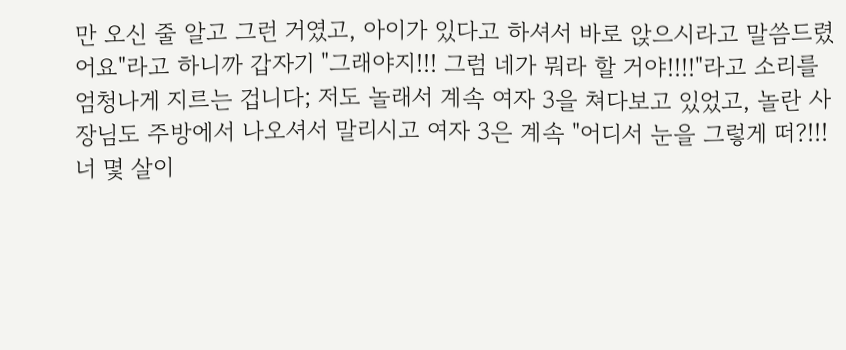만 오신 줄 알고 그런 거였고, 아이가 있다고 하셔서 바로 앉으시라고 말씀드렸어요"라고 하니까 갑자기 "그래야지!!! 그럼 네가 뭐라 할 거야!!!!"라고 소리를 엄청나게 지르는 겁니다; 저도 놀래서 계속 여자 3을 쳐다보고 있었고, 놀란 사장님도 주방에서 나오셔서 말리시고 여자 3은 계속 "어디서 눈을 그렇게 떠?!!! 너 몇 살이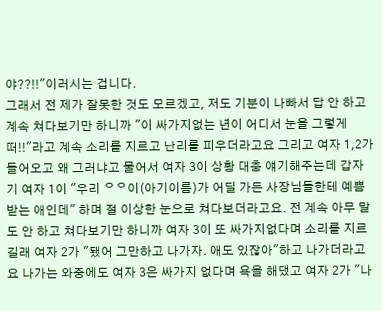야??!!"이러시는 겁니다.
그래서 전 제가 잘못한 것도 모르겠고, 저도 기분이 나빠서 답 안 하고 계속 쳐다보기만 하니까 "이 싸가지없는 년이 어디서 눈을 그렇게 떠!!"라고 계속 소리를 지르고 난리를 피우더라고요 그리고 여자 1,2가 들어오고 왜 그러냐고 물어서 여자 3이 상황 대충 얘기해주는데 갑자기 여자 1이 "우리 ᄋᄋ이(아기이름)가 어딜 가든 사장님들한테 예쁨 받는 애인데" 하며 절 이상한 눈으로 쳐다보더라고요. 전 계속 아무 말도 안 하고 쳐다보기만 하니까 여자 3이 또 싸가지없다며 소리를 지르길래 여자 2가 "됐어 그만하고 나가자. 애도 있잖아"하고 나가더라고요 나가는 와중에도 여자 3은 싸가지 없다며 욕을 해댔고 여자 2가 "나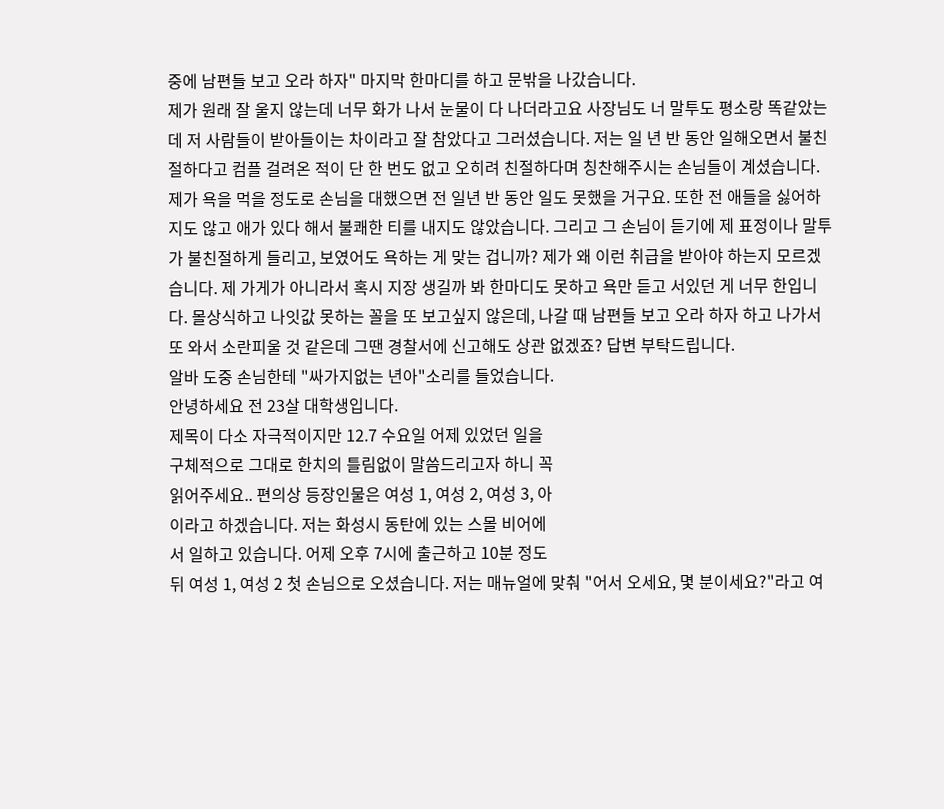중에 남편들 보고 오라 하자" 마지막 한마디를 하고 문밖을 나갔습니다.
제가 원래 잘 울지 않는데 너무 화가 나서 눈물이 다 나더라고요 사장님도 너 말투도 평소랑 똑같았는데 저 사람들이 받아들이는 차이라고 잘 참았다고 그러셨습니다. 저는 일 년 반 동안 일해오면서 불친절하다고 컴플 걸려온 적이 단 한 번도 없고 오히려 친절하다며 칭찬해주시는 손님들이 계셨습니다. 제가 욕을 먹을 정도로 손님을 대했으면 전 일년 반 동안 일도 못했을 거구요. 또한 전 애들을 싫어하지도 않고 애가 있다 해서 불쾌한 티를 내지도 않았습니다. 그리고 그 손님이 듣기에 제 표정이나 말투가 불친절하게 들리고, 보였어도 욕하는 게 맞는 겁니까? 제가 왜 이런 취급을 받아야 하는지 모르겠습니다. 제 가게가 아니라서 혹시 지장 생길까 봐 한마디도 못하고 욕만 듣고 서있던 게 너무 한입니다. 몰상식하고 나잇값 못하는 꼴을 또 보고싶지 않은데, 나갈 때 남편들 보고 오라 하자 하고 나가서 또 와서 소란피울 것 같은데 그땐 경찰서에 신고해도 상관 없겠죠? 답변 부탁드립니다.
알바 도중 손님한테 "싸가지없는 년아"소리를 들었습니다.
안녕하세요 전 23살 대학생입니다.
제목이 다소 자극적이지만 12.7 수요일 어제 있었던 일을
구체적으로 그대로 한치의 틀림없이 말씀드리고자 하니 꼭
읽어주세요.. 편의상 등장인물은 여성 1, 여성 2, 여성 3, 아
이라고 하겠습니다. 저는 화성시 동탄에 있는 스몰 비어에
서 일하고 있습니다. 어제 오후 7시에 출근하고 10분 정도
뒤 여성 1, 여성 2 첫 손님으로 오셨습니다. 저는 매뉴얼에 맞춰 "어서 오세요, 몇 분이세요?"라고 여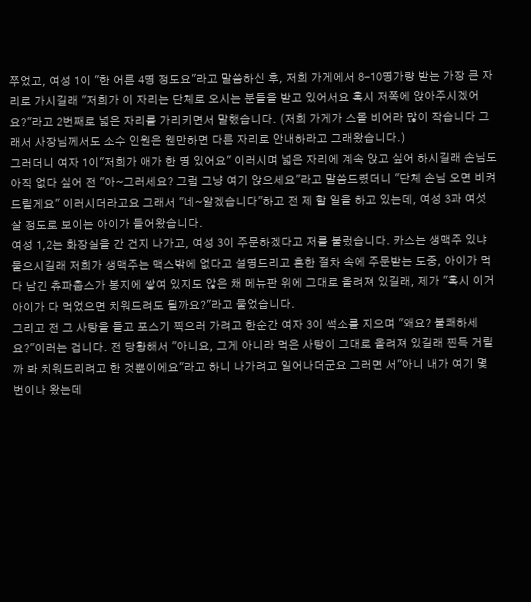쭈었고, 여성 1이 "한 어른 4명 정도요"라고 말씀하신 후, 저희 가게에서 8-10명가량 받는 가장 큰 자리로 가시길래 "저희가 이 자리는 단체로 오시는 분들을 받고 있어서요 혹시 저쪽에 앉아주시겠어요?"라고 2번째로 넓은 자리를 가리키면서 말했습니다. (저희 가게가 스몰 비어라 많이 작습니다 그래서 사장님께서도 소수 인원은 웬만하면 다른 자리로 안내하라고 그래왔습니다.)
그러더니 여자 1이"저희가 애가 한 명 있어요" 이러시며 넓은 자리에 계속 앉고 싶어 하시길래 손님도 아직 없다 싶어 전 "아~그러세요? 그럼 그냥 여기 앉으세요"라고 말씀드렸더니 "단체 손님 오면 비켜드릴게요" 이러시더라고요 그래서 "네~알겠습니다"하고 전 제 할 일을 하고 있는데, 여성 3과 여섯 살 정도로 보이는 아이가 들어왔습니다.
여성 1,2는 화장실을 간 건지 나가고, 여성 3이 주문하겠다고 저를 불렀습니다. 카스는 생맥주 있냐 물으시길래 저희가 생맥주는 맥스밖에 없다고 설명드리고 흔한 절차 속에 주문받는 도중, 아이가 먹다 남긴 츄파춥스가 봉지에 쌓여 있지도 않은 채 메뉴판 위에 그대로 올려져 있길래, 제가 "혹시 이거 아이가 다 먹었으면 치워드려도 될까요?"라고 물었습니다.
그리고 전 그 사탕을 들고 포스기 찍으러 가려고 한순간 여자 3이 썩소를 지으며 "왜요? 불쾌하세요?"이러는 겁니다. 전 당황해서 "아니요, 그게 아니라 먹은 사탕이 그대로 올려져 있길래 찐득 거릴까 봐 치워드리려고 한 것뿐이에요"라고 하니 나가려고 일어나더군요 그러면 서"아니 내가 여기 몇 번이나 왔는데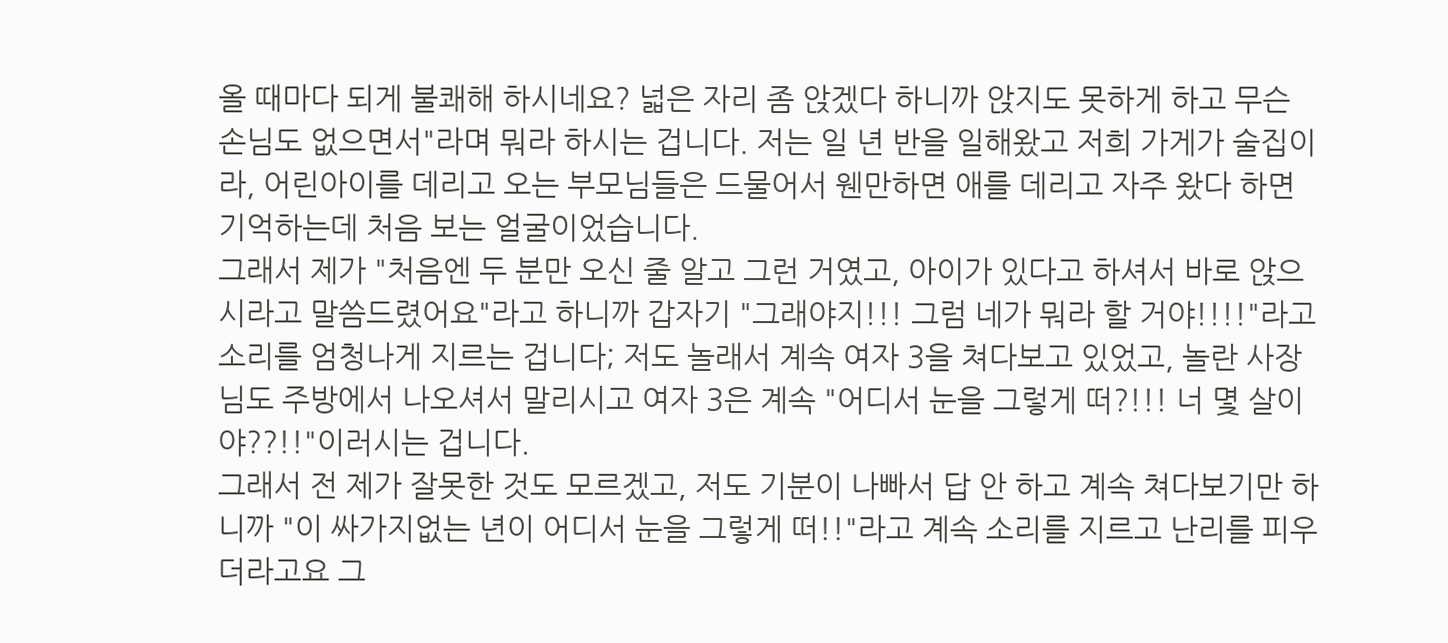올 때마다 되게 불쾌해 하시네요? 넓은 자리 좀 앉겠다 하니까 앉지도 못하게 하고 무슨 손님도 없으면서"라며 뭐라 하시는 겁니다. 저는 일 년 반을 일해왔고 저희 가게가 술집이라, 어린아이를 데리고 오는 부모님들은 드물어서 웬만하면 애를 데리고 자주 왔다 하면 기억하는데 처음 보는 얼굴이었습니다.
그래서 제가 "처음엔 두 분만 오신 줄 알고 그런 거였고, 아이가 있다고 하셔서 바로 앉으시라고 말씀드렸어요"라고 하니까 갑자기 "그래야지!!! 그럼 네가 뭐라 할 거야!!!!"라고 소리를 엄청나게 지르는 겁니다; 저도 놀래서 계속 여자 3을 쳐다보고 있었고, 놀란 사장님도 주방에서 나오셔서 말리시고 여자 3은 계속 "어디서 눈을 그렇게 떠?!!! 너 몇 살이야??!!"이러시는 겁니다.
그래서 전 제가 잘못한 것도 모르겠고, 저도 기분이 나빠서 답 안 하고 계속 쳐다보기만 하니까 "이 싸가지없는 년이 어디서 눈을 그렇게 떠!!"라고 계속 소리를 지르고 난리를 피우더라고요 그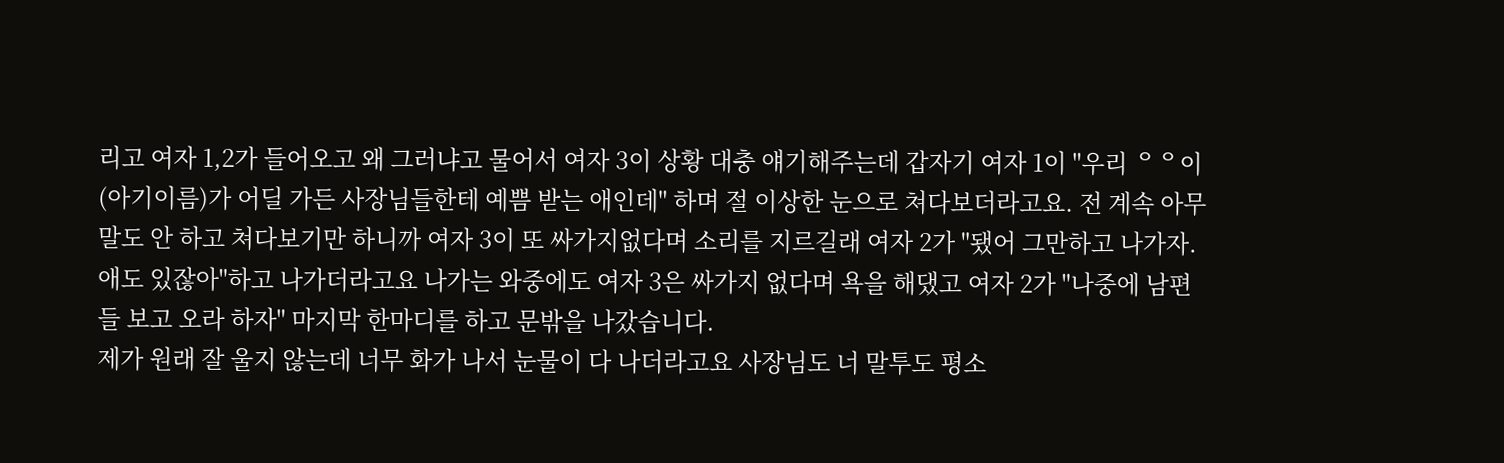리고 여자 1,2가 들어오고 왜 그러냐고 물어서 여자 3이 상황 대충 얘기해주는데 갑자기 여자 1이 "우리 ᄋᄋ이(아기이름)가 어딜 가든 사장님들한테 예쁨 받는 애인데" 하며 절 이상한 눈으로 쳐다보더라고요. 전 계속 아무 말도 안 하고 쳐다보기만 하니까 여자 3이 또 싸가지없다며 소리를 지르길래 여자 2가 "됐어 그만하고 나가자. 애도 있잖아"하고 나가더라고요 나가는 와중에도 여자 3은 싸가지 없다며 욕을 해댔고 여자 2가 "나중에 남편들 보고 오라 하자" 마지막 한마디를 하고 문밖을 나갔습니다.
제가 원래 잘 울지 않는데 너무 화가 나서 눈물이 다 나더라고요 사장님도 너 말투도 평소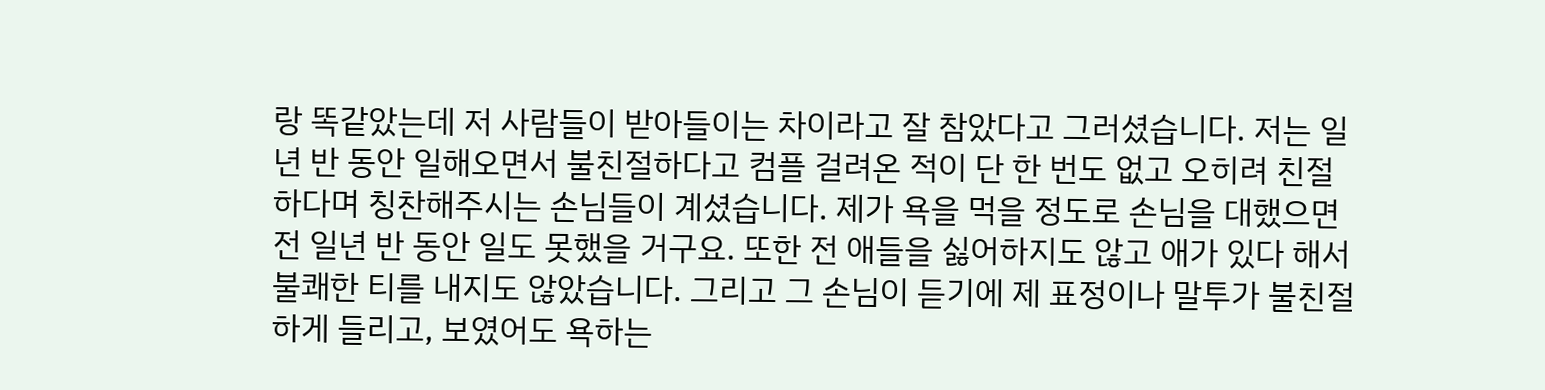랑 똑같았는데 저 사람들이 받아들이는 차이라고 잘 참았다고 그러셨습니다. 저는 일 년 반 동안 일해오면서 불친절하다고 컴플 걸려온 적이 단 한 번도 없고 오히려 친절하다며 칭찬해주시는 손님들이 계셨습니다. 제가 욕을 먹을 정도로 손님을 대했으면 전 일년 반 동안 일도 못했을 거구요. 또한 전 애들을 싫어하지도 않고 애가 있다 해서 불쾌한 티를 내지도 않았습니다. 그리고 그 손님이 듣기에 제 표정이나 말투가 불친절하게 들리고, 보였어도 욕하는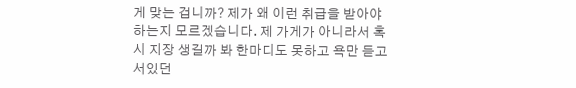게 맞는 겁니까? 제가 왜 이런 취급을 받아야 하는지 모르겠습니다. 제 가게가 아니라서 혹시 지장 생길까 봐 한마디도 못하고 욕만 듣고 서있던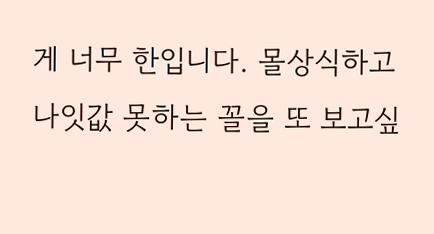게 너무 한입니다. 몰상식하고 나잇값 못하는 꼴을 또 보고싶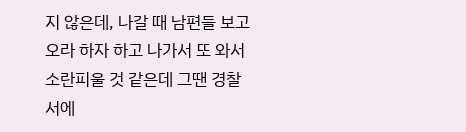지 않은데, 나갈 때 남편들 보고 오라 하자 하고 나가서 또 와서 소란피울 것 같은데 그땐 경찰서에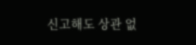신고해도 상관 없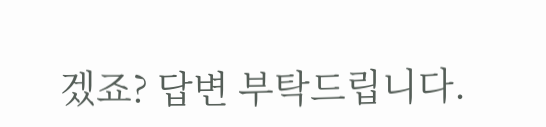겠죠? 답변 부탁드립니다.